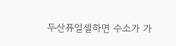두산퓨얼셀하면 수소가 가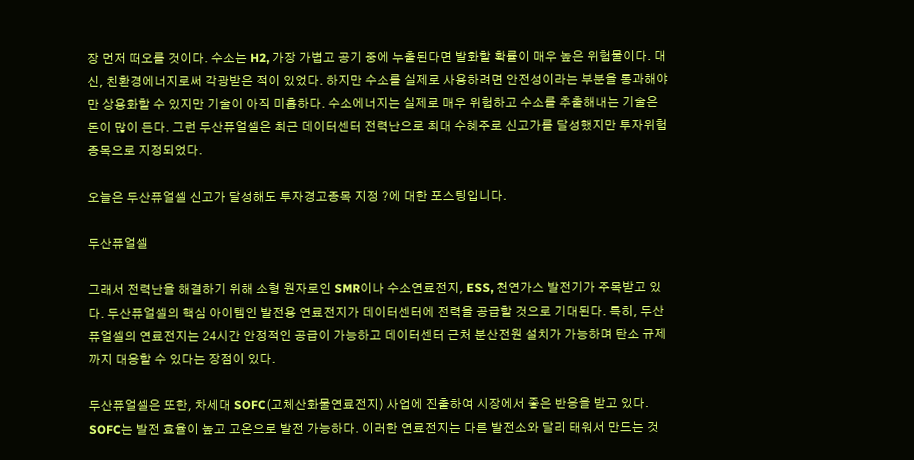장 먼저 떠오를 것이다. 수소는 H2, 가장 가볍고 공기 중에 누출된다면 발화할 확률이 매우 높은 위험물이다. 대신, 친환경에너지로써 각광받은 적이 있었다. 하지만 수소를 실제로 사용하려면 안전성이라는 부분을 통과해야만 상용화할 수 있지만 기술이 아직 미흡하다. 수소에너지는 실제로 매우 위험하고 수소를 추출해내는 기술은 돈이 많이 든다. 그런 두산퓨얼셀은 최근 데이터센터 전력난으로 최대 수혜주로 신고가를 달성했지만 투자위험종목으로 지정되었다.

오늘은 두산퓨얼셀 신고가 달성해도 투자경고종목 지정 ?에 대한 포스팅입니다.

두산퓨얼셀

그래서 전력난을 해결하기 위해 소형 원자로인 SMR이나 수소연료전지, ESS, 천연가스 발전기가 주목받고 있다. 두산퓨얼셀의 핵심 아이템인 발전용 연료전지가 데이터센터에 전력을 공급할 것으로 기대된다. 특히, 두산퓨얼셀의 연료전지는 24시간 안정적인 공급이 가능하고 데이터센터 근처 분산전원 설치가 가능하며 탄소 규제까지 대응할 수 있다는 장점이 있다.

두산퓨얼셀은 또한, 차세대 SOFC(고체산화물연료전지) 사업에 진출하여 시장에서 좋은 반응을 받고 있다. SOFC는 발전 효율이 높고 고온으로 발전 가능하다. 이러한 연료전지는 다른 발전소와 달리 태워서 만드는 것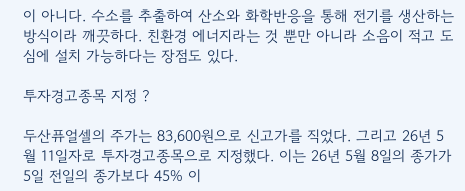이 아니다. 수소를 추출하여 산소와 화학반응을 통해 전기를 생산하는 방식이라 깨끗하다. 친환경 에너지라는 것 뿐만 아니라 소음이 적고 도심에 설치 가능하다는 장점도 있다.

투자경고종목 지정 ?

두산퓨얼셀의 주가는 83,600원으로 신고가를 직었다. 그리고 26년 5월 11일자로 투자경고종목으로 지정했다. 이는 26년 5월 8일의 종가가 5일 전일의 종가보다 45% 이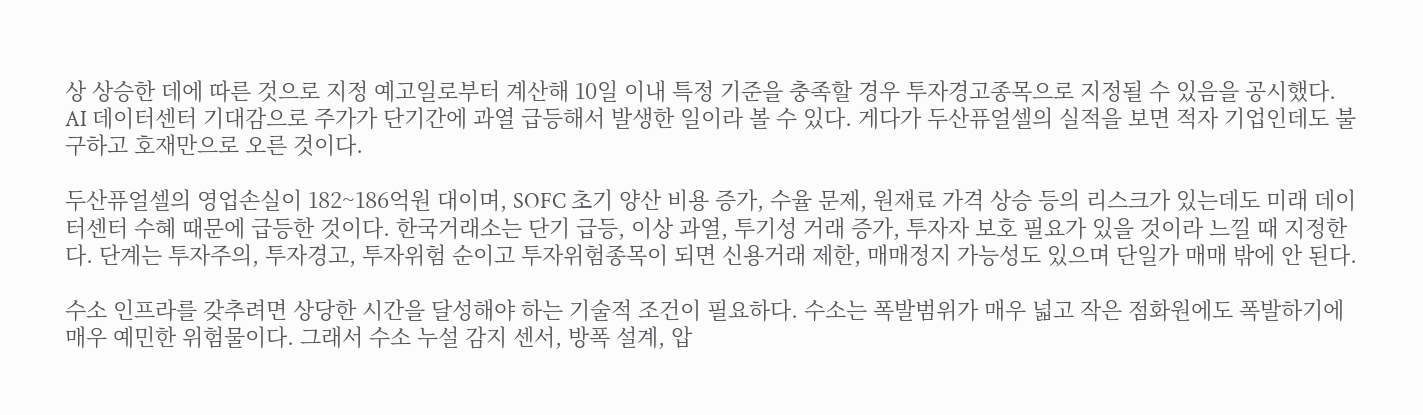상 상승한 데에 따른 것으로 지정 예고일로부터 계산해 10일 이내 특정 기준을 충족할 경우 투자경고종목으로 지정될 수 있음을 공시했다. AI 데이터센터 기대감으로 주가가 단기간에 과열 급등해서 발생한 일이라 볼 수 있다. 게다가 두산퓨얼셀의 실적을 보면 적자 기업인데도 불구하고 호재만으로 오른 것이다.

두산퓨얼셀의 영업손실이 182~186억원 대이며, SOFC 초기 양산 비용 증가, 수율 문제, 원재료 가격 상승 등의 리스크가 있는데도 미래 데이터센터 수혜 때문에 급등한 것이다. 한국거래소는 단기 급등, 이상 과열, 투기성 거래 증가, 투자자 보호 필요가 있을 것이라 느낄 때 지정한다. 단계는 투자주의, 투자경고, 투자위험 순이고 투자위험종목이 되면 신용거래 제한, 매매정지 가능성도 있으며 단일가 매매 밖에 안 된다.

수소 인프라를 갖추려면 상당한 시간을 달성해야 하는 기술적 조건이 필요하다. 수소는 폭발범위가 매우 넓고 작은 점화원에도 폭발하기에 매우 예민한 위험물이다. 그래서 수소 누설 감지 센서, 방폭 설계, 압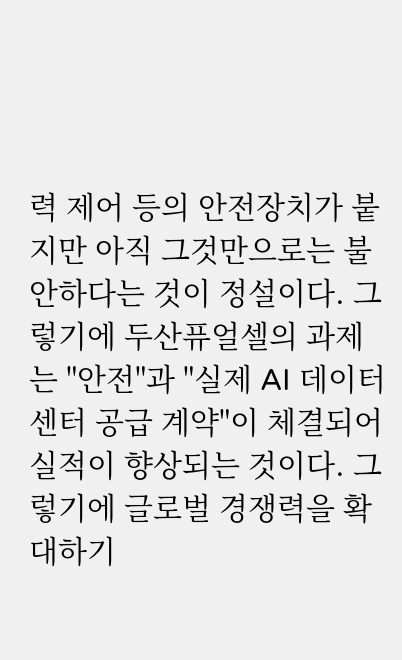력 제어 등의 안전장치가 붙지만 아직 그것만으로는 불안하다는 것이 정설이다. 그렇기에 두산퓨얼셀의 과제는 "안전"과 "실제 AI 데이터센터 공급 계약"이 체결되어 실적이 향상되는 것이다. 그렇기에 글로벌 경쟁력을 확대하기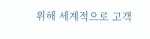위해 세계적으로 고객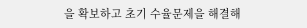을 확보하고 초기 수율문제을 해결해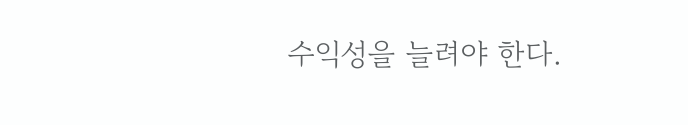수익성을 늘려야 한다.